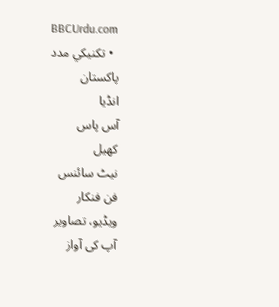BBCUrdu.com
  • تکنيکي مدد
پاکستان
انڈیا
آس پاس
کھیل
نیٹ سائنس
فن فنکار
ویڈیو، تصاویر
آپ کی آواز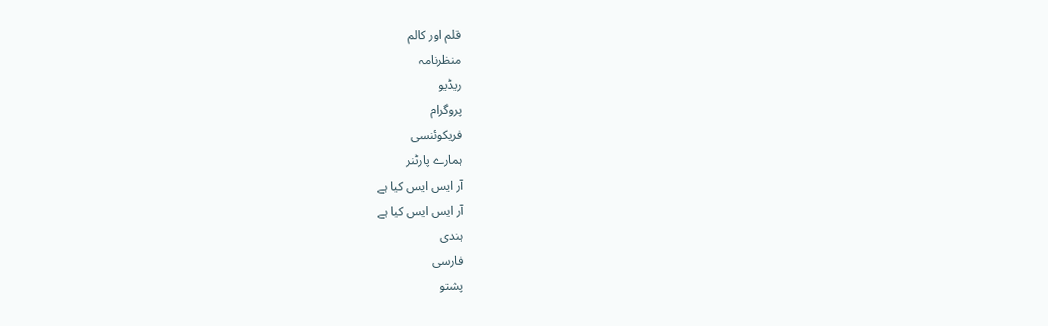قلم اور کالم
منظرنامہ
ریڈیو
پروگرام
فریکوئنسی
ہمارے پارٹنر
آر ایس ایس کیا ہے
آر ایس ایس کیا ہے
ہندی
فارسی
پشتو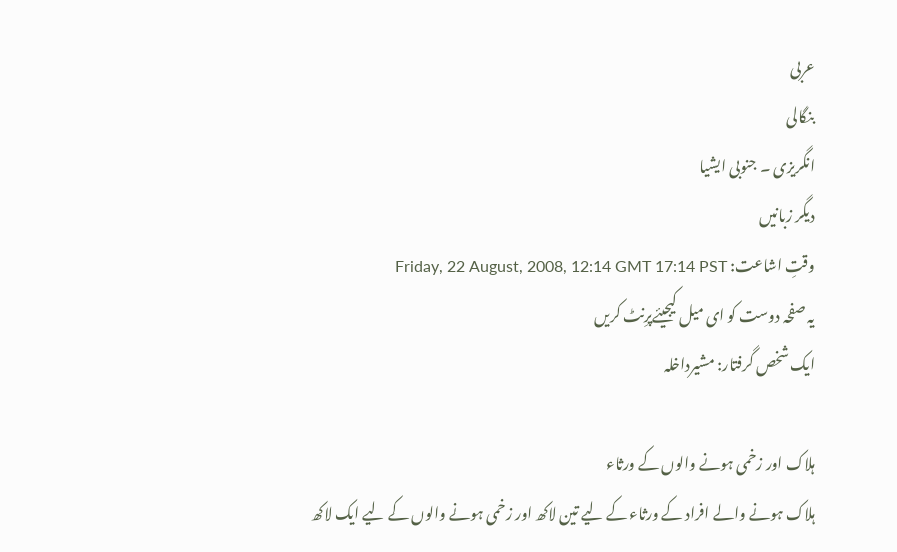عربی
بنگالی
انگریزی ۔ جنوبی ایشیا
دیگر زبانیں
وقتِ اشاعت: Friday, 22 August, 2008, 12:14 GMT 17:14 PST
یہ صفحہ دوست کو ای میل کیجیئےپرِنٹ کریں
ایک شخص گرفتار: مشیرداخلہ

ہلاک اور زخمی ہونے والوں کے ورثاء
ہلاک ہونے والے افراد کے ورثاء کے لیے تین لاکھ اور زخمی ہونے والوں کے لیے ایک لاکھ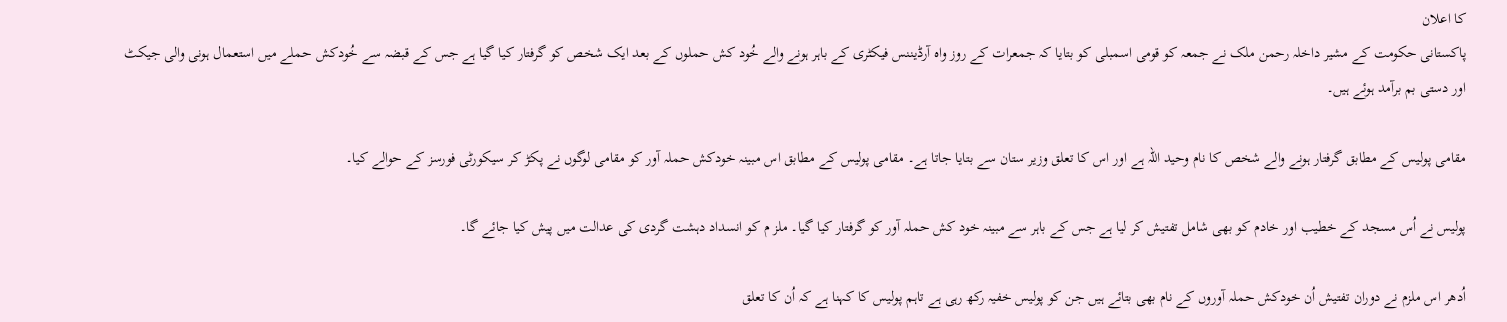کا اعلان
پاکستانی حکومت کے مشیر داخلہ رحمن ملک نے جمعہ کو قومی اسمبلی کو بتایا کہ جمعرات کے روز واہ آرڈیننس فیکٹری کے باہر ہونے والے خُود کش حملوں کے بعد ایک شخص کو گرفتار کیا گیا ہے جس کے قبضہ سے خُودکش حملے میں استعمال ہونی والی جیکٹ اور دستی بم برآمد ہوئے ہیں۔

مقامی پولیس کے مطابق گرفتار ہونے والے شخص کا نام وحید اللہ ہے اور اس کا تعلق وزیر ستان سے بتایا جاتا ہے۔ مقامی پولیس کے مطابق اس مبینہ خودکش حملہ آور کو مقامی لوگوں نے پکڑ کر سیکورٹی فورسز کے حوالے کیا۔

پولیس نے اُس مسجد کے خطیب اور خادم کو بھی شامل تفتیش کر لیا ہے جس کے باہر سے مبینہ خود کش حملہ آور کو گرفتار کیا گیا۔ ملز م کو انسداد دہشت گردی کی عدالت میں پیش کیا جائے گا۔

اُدھر اس ملزم نے دوران تفتیش اُن خودکش حملہ آوروں کے نام بھی بتائے ہیں جن کو پولیس خفیہ رکھ رہی ہے تاہم پولیس کا کہنا ہے کہ اُن کا تعلق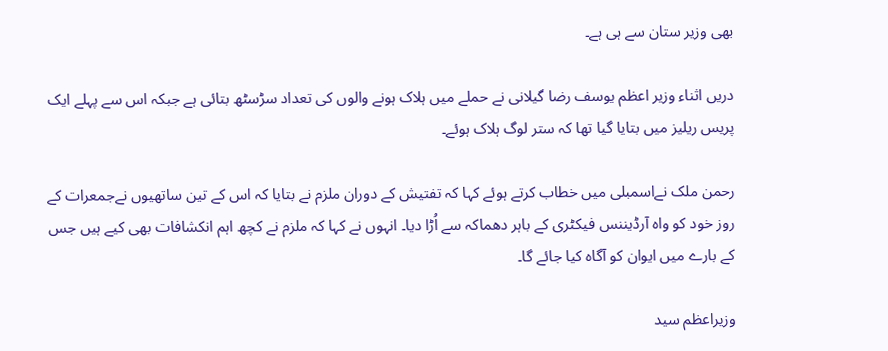بھی وزیر ستان سے ہی ہے۔

دریں اثناء وزیر اعظم یوسف رضا گیلانی نے حملے میں ہلاک ہونے والوں کی تعداد سڑسٹھ بتائی ہے جبکہ اس سے پہلے ایک پریس ریلیز میں بتایا گیا تھا کہ ستر لوگ ہلاک ہوئے۔

رحمن ملک نےاسمبلی میں خطاب کرتے ہوئے کہا کہ تفتیش کے دوران ملزم نے بتایا کہ اس کے تین ساتھیوں نےجمعرات کے روز خود کو واہ آرڈیننس فیکٹری کے باہر دھماکہ سے اُڑا دیا۔ انہوں نے کہا کہ ملزم نے کچھ اہم انکشافات بھی کیے ہیں جس کے بارے میں ایوان کو آگاہ کیا جائے گا۔

وزیراعظم سید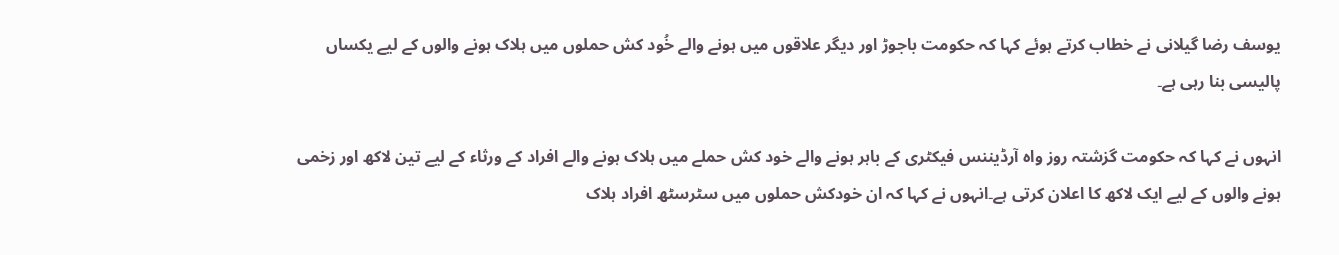یوسف رضا گیلانی نے خطاب کرتے ہوئے کہا کہ حکومت باجوڑ اور دیگر علاقوں میں ہونے والے خُود کش حملوں میں ہلاک ہونے والوں کے لیے یکساں پالیسی بنا رہی ہے۔

انہوں نے کہا کہ حکومت گزشتہ روز واہ آرڈیننس فیکٹری کے باہر ہونے والے خود کش حملے میں ہلاک ہونے والے افراد کے ورثاء کے لیے تین لاکھ اور زخمی ہونے والوں کے لیے ایک لاکھ کا اعلان کرتی ہے۔انہوں نے کہا کہ ان خودکش حملوں میں سٹرسٹھ افراد ہلاک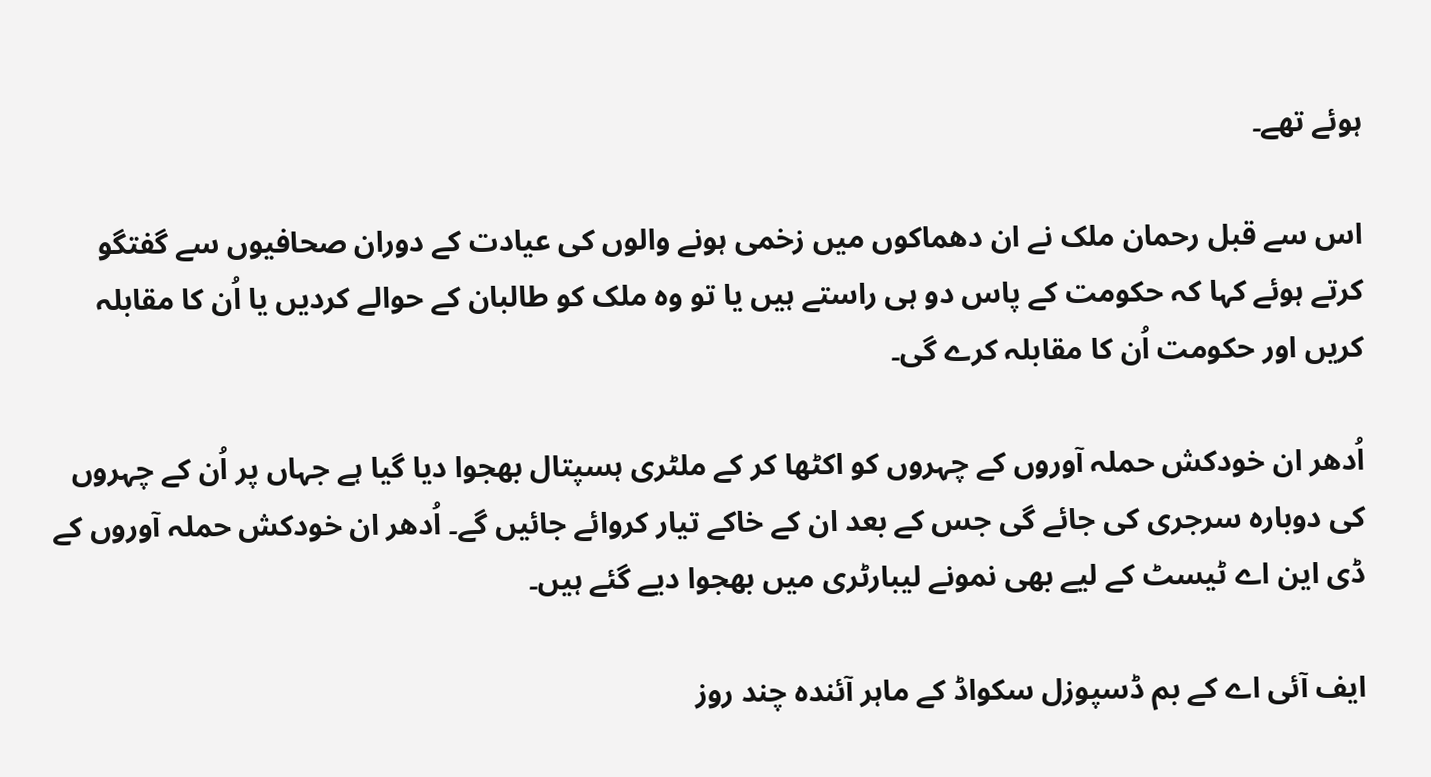ہوئے تھے۔

اس سے قبل رحمان ملک نے ان دھماکوں میں زخمی ہونے والوں کی عیادت کے دوران صحافیوں سے گفتگو کرتے ہوئے کہا کہ حکومت کے پاس دو ہی راستے ہیں یا تو وہ ملک کو طالبان کے حوالے کردیں یا اُن کا مقابلہ کریں اور حکومت اُن کا مقابلہ کرے گی۔

اُدھر ان خودکش حملہ آوروں کے چہروں کو اکٹھا کر کے ملٹری ہسپتال بھجوا دیا گیا ہے جہاں پر اُن کے چہروں کی دوبارہ سرجری کی جائے گی جس کے بعد ان کے خاکے تیار کروائے جائیں گے۔ اُدھر ان خودکش حملہ آوروں کے ڈی این اے ٹیسٹ کے لیے بھی نمونے لیبارٹری میں بھجوا دیے گئے ہیں۔

ایف آئی اے کے بم ڈسپوزل سکواڈ کے ماہر آئندہ چند روز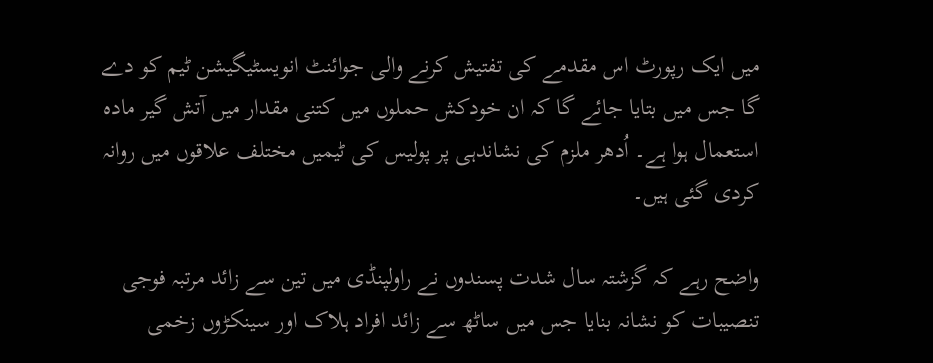میں ایک رپورٹ اس مقدمے کی تفتیش کرنے والی جوائنٹ انویسٹیگیشن ٹیم کو دے گا جس میں بتایا جائے گا کہ ان خودکش حملوں میں کتنی مقدار میں آتش گیر مادہ استعمال ہوا ہے۔ اُدھر ملزم کی نشاندہی پر پولیس کی ٹیمیں مختلف علاقوں میں روانہ کردی گئی ہیں۔

واضح رہے کہ گزشتہ سال شدت پسندوں نے راولپنڈی میں تین سے زائد مرتبہ فوجی تنصیبات کو نشانہ بنایا جس میں ساٹھ سے زائد افراد ہلاک اور سینکڑوں زخمی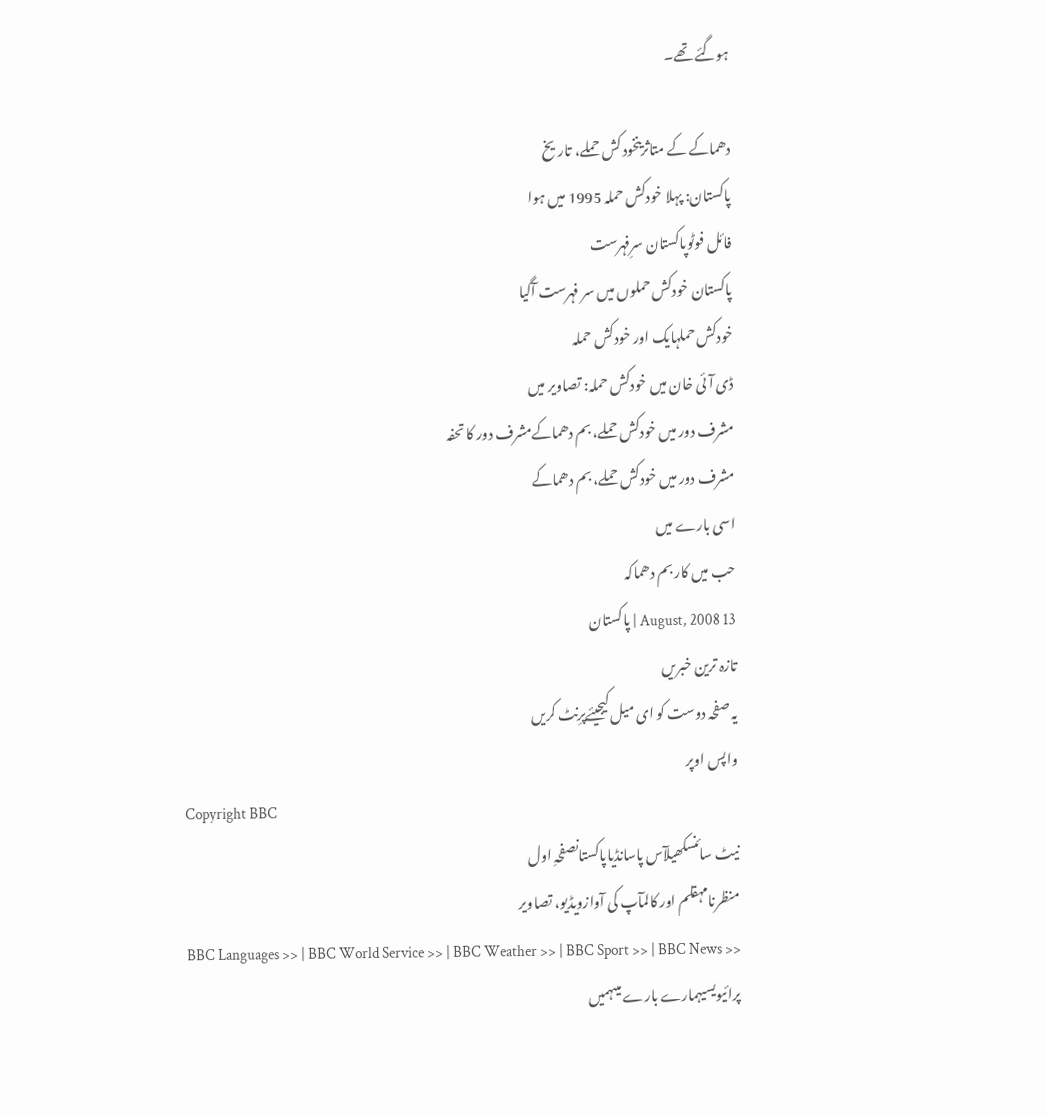ہوگئے تھے۔

دھماکے کے متاثرینخود کش حملے، تاریخ
پاکستان: پہلا خودکش حملہ 1995 میں ہوا
فائل فوٹوپاکستان سرِفہرست
پاکستان خودکش حملوں میں سر فہرست آگیا
خودکش حملہایک اور خودکش حملہ
ڈی آئی خان میں خودکش حملہ: تصاویر میں
مشرف دور میں خودکش حملے، بم دھماکےمشرف دور کا تحفہ
مشرف دور میں خودکش حملے، بم دھماکے
اسی بارے میں
حب میں کار بم دھماکہ
13 August, 2008 | پاکستان
تازہ ترین خبریں
یہ صفحہ دوست کو ای میل کیجیئےپرِنٹ کریں
واپس اوپر
Copyright BBC
نیٹ سائنسکھیلآس پاسانڈیاپاکستانصفحہِ اول
منظرنامہقلم اور کالمآپ کی آوازویڈیو، تصاویر
BBC Languages >> | BBC World Service >> | BBC Weather >> | BBC Sport >> | BBC News >>
پرائیویسیہمارے بارے میںہمیں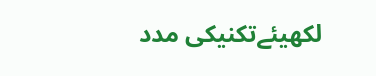لکھیئےتکنیکی مدد